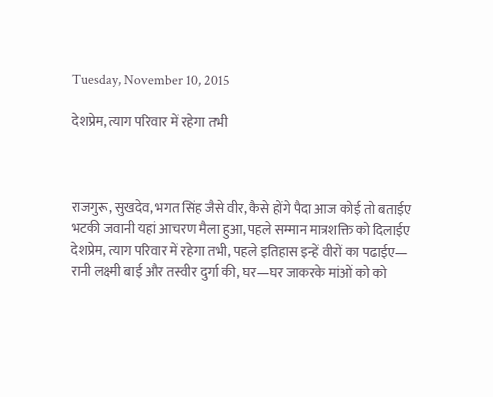Tuesday, November 10, 2015

देशप्रेम, त्याग परिवार में रहेगा तभी



राजगुरू, सुखदेव, भगत सिंह जैसे वीर, कैसे होंगे पैदा आज कोई तो बताईए
भटकी जवानी यहां आचरण मैला हुआ, पहले सम्मान मात्रशक्ति को दिलाईए
देशप्रेम, त्याग परिवार में रहेगा तभी, पहले इतिहास इन्हें वीरों का पढाईए—
रानी लक्ष्मी बाई और तस्वीर दुर्गा की, घर—घर जाकरके मांओं को को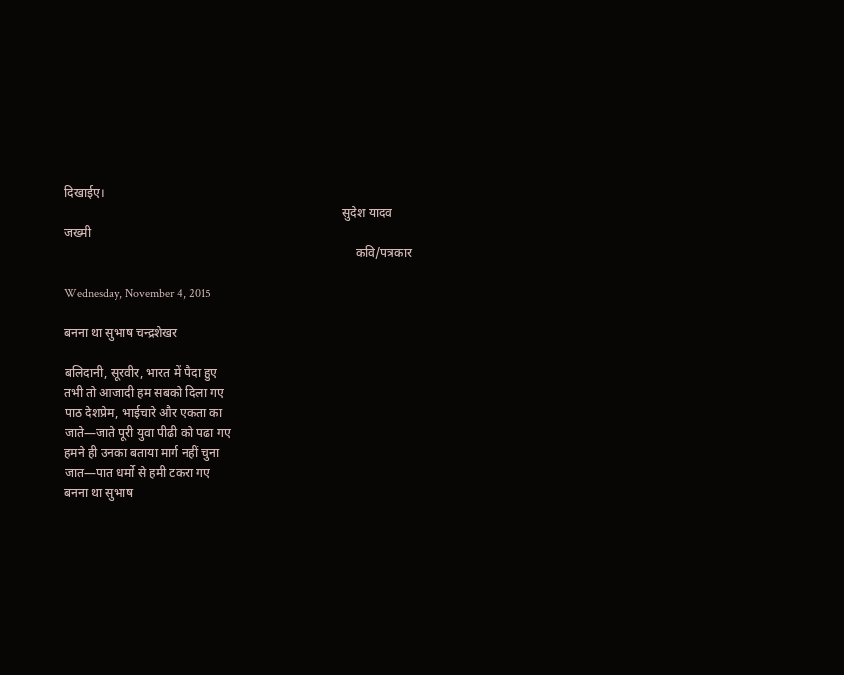दिखाईए।
                                                                                         सुदेश यादव जख्मी
                                                                                             कवि/पत्रकार

Wednesday, November 4, 2015

बनना था सुभाष चन्द्रशेखर

बलिदानी, सूरवीर, भारत में पैदा हुए
तभी तो आजादी हम सबको दिला गए
पाठ देशप्रेम, भाईचारे और एकता का
जाते—जाते पूरी युवा पीढी को पढा गए
हमने ही उनका बताया मार्ग नहीं चुना
जात—पात धर्मो से हमी टकरा गए
बनना था सुभाष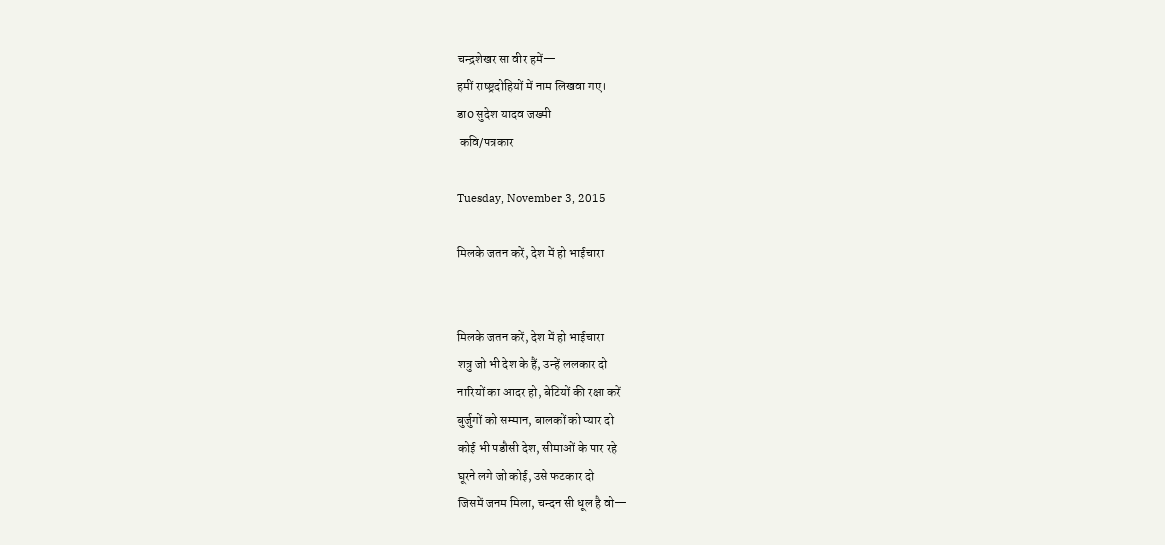चन्द्रशेखर सा वीर हमें—
हमीं राष्ष्ट्रदोहियों में नाम लिखवा गए।
डा0 सुदेश यादव जख्मी
 कवि/पत्रकार

Tuesday, November 3, 2015

मिलके जतन करें, देश में हो भाईचारा


मिलके जतन करें, देश में हो भाईचारा
शत्रु जो भी देश के हैं, उन्हें ललकार दो
नारियों का आदर हो, बेटियों की रक्षा करें
बुर्जुगों को सम्मान, बालकों को प्यार दो
कोई भी पडौसी देश, सीमाओं के पार रहे
घूरने लगे जो कोई, उसे फटकार दो
जिसमें जनम मिला, चन्दन सी धूल है वो—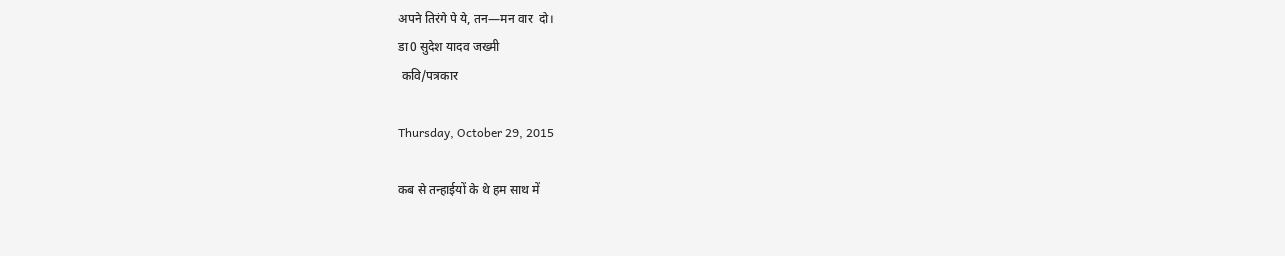अपने तिरंगे पे ये, तन—मन वार  दो।
डा0 सुदेश यादव जख्मी
 कवि/पत्रकार

Thursday, October 29, 2015

कब से तन्हाईयों के थे हम साथ में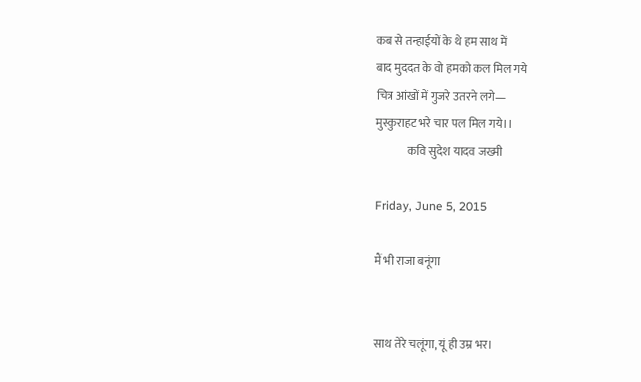कब से तन्हाईयों के थे हम साथ में
बाद मुददत के वो हमको कल मिल गये
चित्र आंखों में गुजरे उतरने लगे—
मुस्कुराहट भरे चार पल मिल गये।।
              कवि सुदेश यादव जख्मी

Friday, June 5, 2015

मैं भी राजा बनूंगा


साथ तेरे चलूंगा, यूं ही उम्र भर।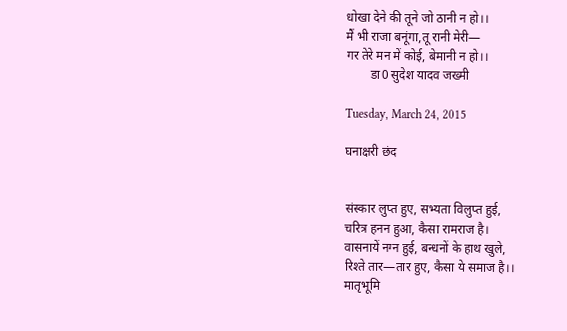धोखा देने की तूने जो ठानी न हो।।
मैं भी राजा बनूंगा,तू रानी मेरी—
गर तेरे मन में कोई, बेमानी न हो।।
        डा0 सुदेश यादव जख्मी

Tuesday, March 24, 2015

घनाक्षरी छंद


संस्कार लुप्त हुए, सभ्यता विलुप्त हुई,
चरित्र हनन हुआ, कैसा रामराज है।
वासनायें नग्न हुई, बन्धनों के हाथ खुले,
रिश्ते तार—तार हुए, कैसा ये समाज है।।
मातृभूमि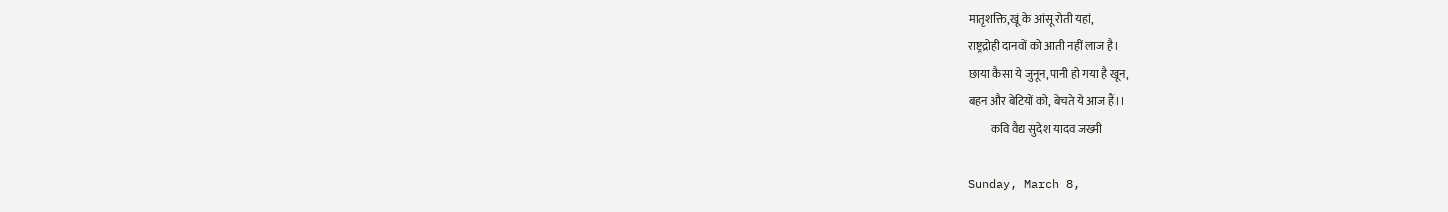मातृशक्ति,खूं के आंसू रोती यहां,
राष्ट्रद्रोही दानवों को आती नहीं लाज है।
छाया कैसा ये जुनून,पानी हो गया है खून,
बहन और बेटियों को, बेचते ये आज हैं।।
          कवि वैद्य सुदेश यादव जख्मी

Sunday, March 8,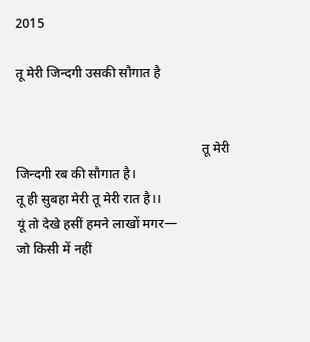2015

तू मेरी जिन्दगी उसकी सौगात है


                                                       तू मेरी जिन्दगी रब की सौगात है।
तू ही सुबहा मेरी तू मेरी रात है।।
यूं तो देखे हसीं हमने लाखों मगर—
जो किसी में नहीं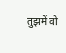तुझमें वो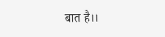बात है।।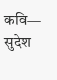कवि— सुदेश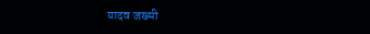यादव जख्मी